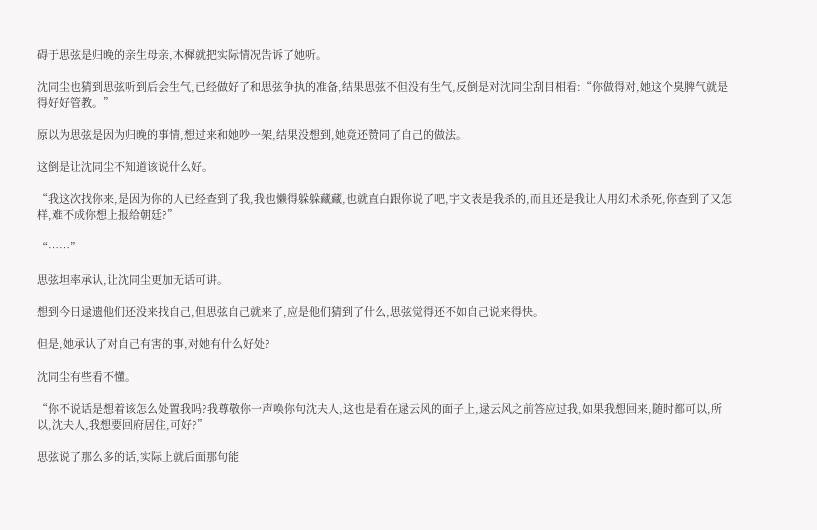碍于思弦是归晚的亲生母亲,木樨就把实际情况告诉了她听。

沈同尘也猜到思弦听到后会生气,已经做好了和思弦争执的准备,结果思弦不但没有生气,反倒是对沈同尘刮目相看:“你做得对,她这个臭脾气就是得好好管教。”

原以为思弦是因为归晚的事情,想过来和她吵一架,结果没想到,她竟还赞同了自己的做法。

这倒是让沈同尘不知道该说什么好。

“我这次找你来,是因为你的人已经查到了我,我也懒得躲躲藏藏,也就直白跟你说了吧,宇文表是我杀的,而且还是我让人用幻术杀死,你查到了又怎样,难不成你想上报给朝廷?”

“……”

思弦坦率承认,让沈同尘更加无话可讲。

想到今日逯遗他们还没来找自己,但思弦自己就来了,应是他们猜到了什么,思弦觉得还不如自己说来得快。

但是,她承认了对自己有害的事,对她有什么好处?

沈同尘有些看不懂。

“你不说话是想着该怎么处置我吗?我尊敬你一声唤你句沈夫人,这也是看在逯云风的面子上,逯云风之前答应过我,如果我想回来,随时都可以,所以,沈夫人,我想要回府居住,可好?”

思弦说了那么多的话,实际上就后面那句能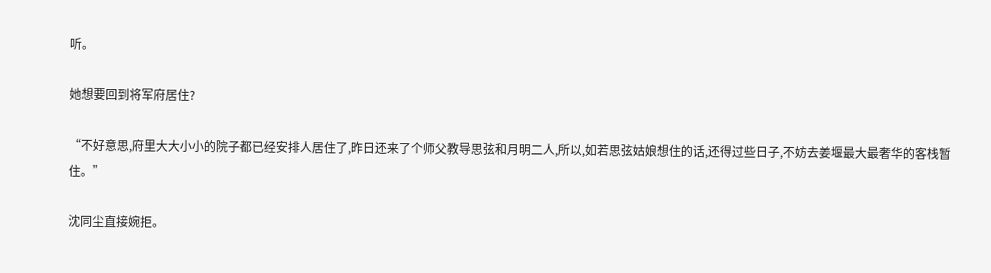听。

她想要回到将军府居住?

“不好意思,府里大大小小的院子都已经安排人居住了,昨日还来了个师父教导思弦和月明二人,所以,如若思弦姑娘想住的话,还得过些日子,不妨去姜堰最大最奢华的客栈暂住。”

沈同尘直接婉拒。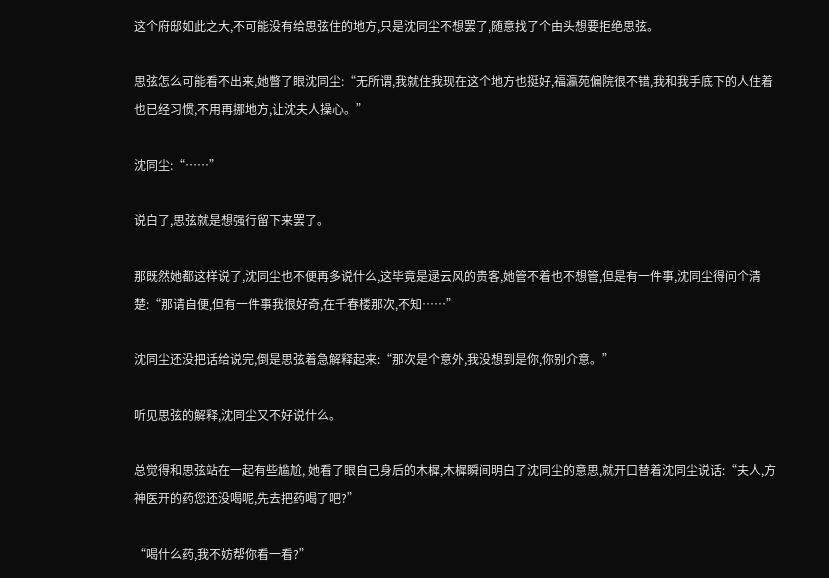这个府邸如此之大,不可能没有给思弦住的地方,只是沈同尘不想罢了,随意找了个由头想要拒绝思弦。

思弦怎么可能看不出来,她瞥了眼沈同尘:“无所谓,我就住我现在这个地方也挺好,福瀛苑偏院很不错,我和我手底下的人住着也已经习惯,不用再挪地方,让沈夫人操心。”

沈同尘:“……”

说白了,思弦就是想强行留下来罢了。

那既然她都这样说了,沈同尘也不便再多说什么,这毕竟是逯云风的贵客,她管不着也不想管,但是有一件事,沈同尘得问个清楚:“那请自便,但有一件事我很好奇,在千春楼那次,不知……”

沈同尘还没把话给说完,倒是思弦着急解释起来:“那次是个意外,我没想到是你,你别介意。”

听见思弦的解释,沈同尘又不好说什么。

总觉得和思弦站在一起有些尴尬, 她看了眼自己身后的木樨,木樨瞬间明白了沈同尘的意思,就开口替着沈同尘说话:“夫人,方神医开的药您还没喝呢,先去把药喝了吧?”

“喝什么药,我不妨帮你看一看?”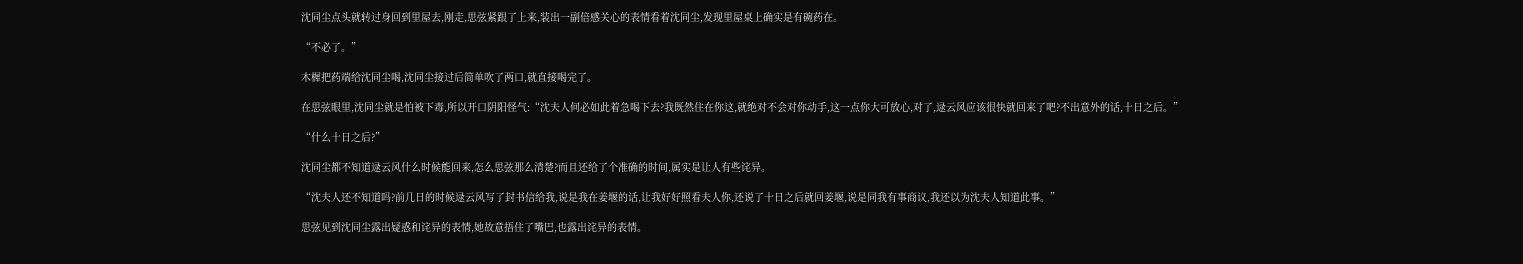沈同尘点头就转过身回到里屋去,刚走,思弦紧跟了上来,装出一副倍感关心的表情看着沈同尘,发现里屋桌上确实是有碗药在。

“不必了。”

木樨把药端给沈同尘喝,沈同尘接过后简单吹了两口,就直接喝完了。

在思弦眼里,沈同尘就是怕被下毒,所以开口阴阳怪气:“沈夫人何必如此着急喝下去?我既然住在你这,就绝对不会对你动手,这一点你大可放心,对了,逯云风应该很快就回来了吧?不出意外的话,十日之后。”

“什么十日之后?”

沈同尘都不知道逯云风什么时候能回来,怎么思弦那么清楚?而且还给了个准确的时间,属实是让人有些诧异。

“沈夫人还不知道吗?前几日的时候逯云风写了封书信给我,说是我在姜堰的话,让我好好照看夫人你,还说了十日之后就回姜堰,说是同我有事商议,我还以为沈夫人知道此事。”

思弦见到沈同尘露出疑惑和诧异的表情,她故意捂住了嘴巴,也露出诧异的表情。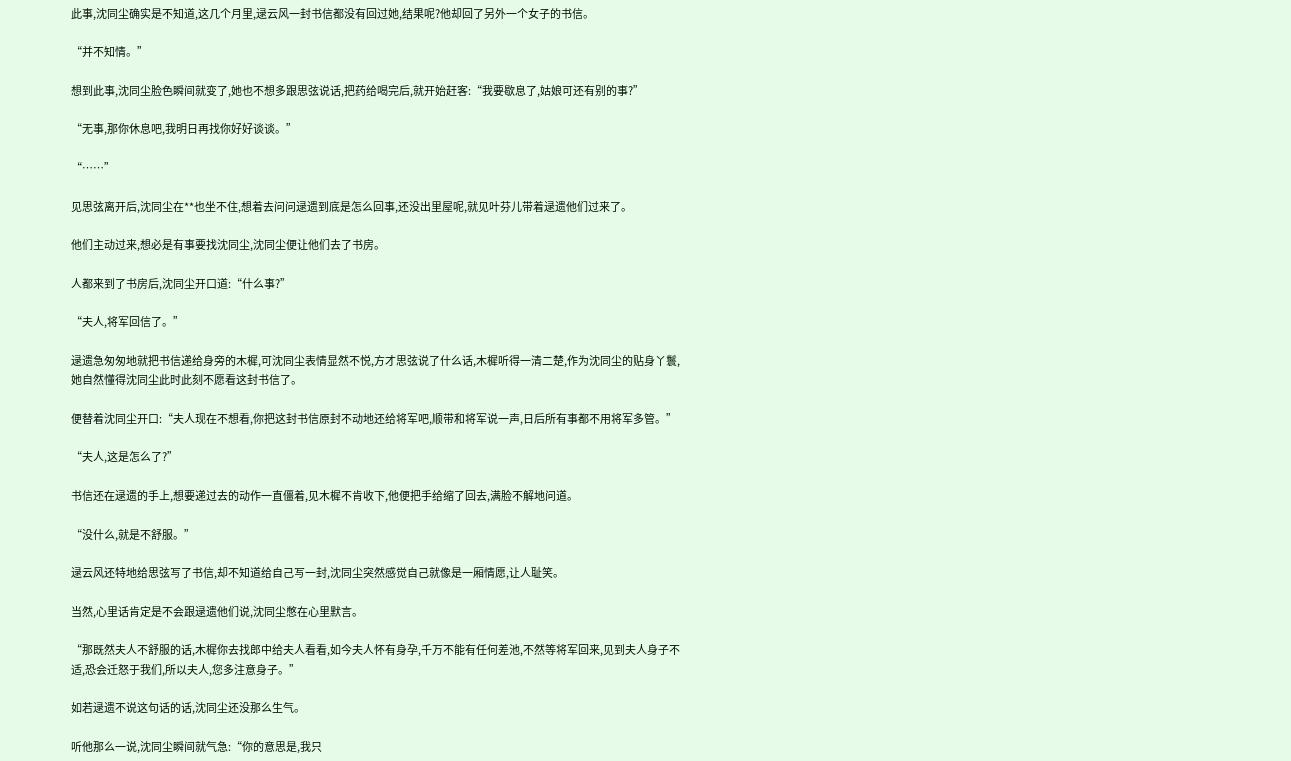此事,沈同尘确实是不知道,这几个月里,逯云风一封书信都没有回过她,结果呢?他却回了另外一个女子的书信。

“并不知情。”

想到此事,沈同尘脸色瞬间就变了,她也不想多跟思弦说话,把药给喝完后,就开始赶客:“我要歇息了,姑娘可还有别的事?”

“无事,那你休息吧,我明日再找你好好谈谈。”

“……”

见思弦离开后,沈同尘在**也坐不住,想着去问问逯遗到底是怎么回事,还没出里屋呢,就见叶芬儿带着逯遗他们过来了。

他们主动过来,想必是有事要找沈同尘,沈同尘便让他们去了书房。

人都来到了书房后,沈同尘开口道:“什么事?”

“夫人,将军回信了。”

逯遗急匆匆地就把书信递给身旁的木樨,可沈同尘表情显然不悦,方才思弦说了什么话,木樨听得一清二楚,作为沈同尘的贴身丫鬟,她自然懂得沈同尘此时此刻不愿看这封书信了。

便替着沈同尘开口:“夫人现在不想看,你把这封书信原封不动地还给将军吧,顺带和将军说一声,日后所有事都不用将军多管。”

“夫人,这是怎么了?”

书信还在逯遗的手上,想要递过去的动作一直僵着,见木樨不肯收下,他便把手给缩了回去,满脸不解地问道。

“没什么,就是不舒服。”

逯云风还特地给思弦写了书信,却不知道给自己写一封,沈同尘突然感觉自己就像是一厢情愿,让人耻笑。

当然,心里话肯定是不会跟逯遗他们说,沈同尘憋在心里默言。

“那既然夫人不舒服的话,木樨你去找郎中给夫人看看,如今夫人怀有身孕,千万不能有任何差池,不然等将军回来,见到夫人身子不适,恐会迁怒于我们,所以夫人,您多注意身子。”

如若逯遗不说这句话的话,沈同尘还没那么生气。

听他那么一说,沈同尘瞬间就气急:“你的意思是,我只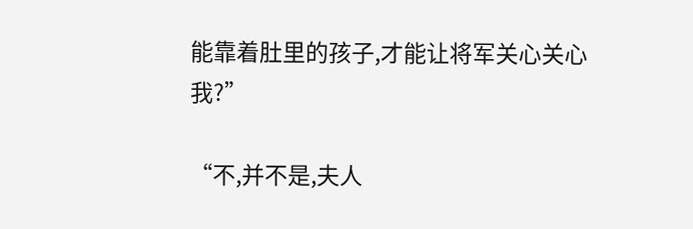能靠着肚里的孩子,才能让将军关心关心我?”

“不,并不是,夫人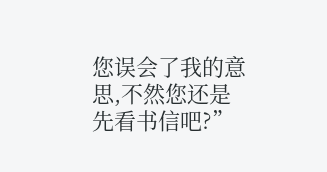您误会了我的意思,不然您还是先看书信吧?”